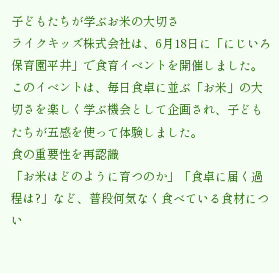子どもたちが学ぶお米の大切さ
ライクキッズ株式会社は、6月18日に「にじいろ保育園平井」で食育イベントを開催しました。このイベントは、毎日食卓に並ぶ「お米」の大切さを楽しく学ぶ機会として企画され、子どもたちが五感を使って体験しました。
食の重要性を再認識
「お米はどのように育つのか」「食卓に届く過程は?」など、普段何気なく食べている食材につい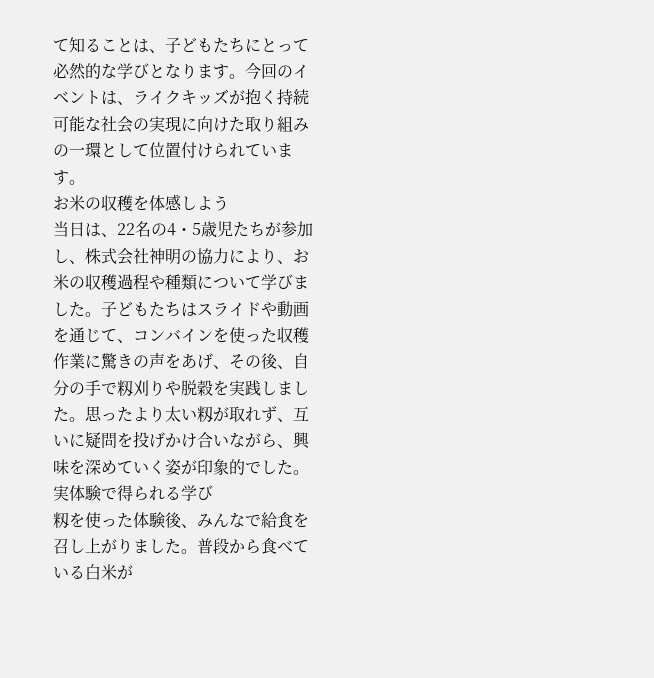て知ることは、子どもたちにとって必然的な学びとなります。今回のイベントは、ライクキッズが抱く持続可能な社会の実現に向けた取り組みの一環として位置付けられています。
お米の収穫を体感しよう
当日は、22名の4・5歳児たちが参加し、株式会社神明の協力により、お米の収穫過程や種類について学びました。子どもたちはスライドや動画を通じて、コンバインを使った収穫作業に驚きの声をあげ、その後、自分の手で籾刈りや脱穀を実践しました。思ったより太い籾が取れず、互いに疑問を投げかけ合いながら、興味を深めていく姿が印象的でした。
実体験で得られる学び
籾を使った体験後、みんなで給食を召し上がりました。普段から食べている白米が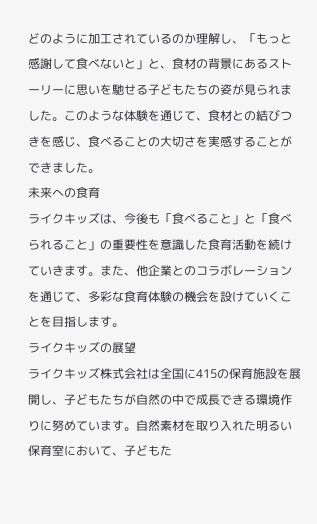どのように加工されているのか理解し、「もっと感謝して食べないと」と、食材の背景にあるストーリーに思いを馳せる子どもたちの姿が見られました。このような体験を通じて、食材との結びつきを感じ、食べることの大切さを実感することができました。
未来への食育
ライクキッズは、今後も「食べること」と「食べられること」の重要性を意識した食育活動を続けていきます。また、他企業とのコラボレーションを通じて、多彩な食育体験の機会を設けていくことを目指します。
ライクキッズの展望
ライクキッズ株式会社は全国に415の保育施設を展開し、子どもたちが自然の中で成長できる環境作りに努めています。自然素材を取り入れた明るい保育室において、子どもた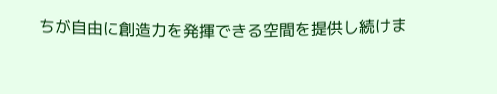ちが自由に創造力を発揮できる空間を提供し続けま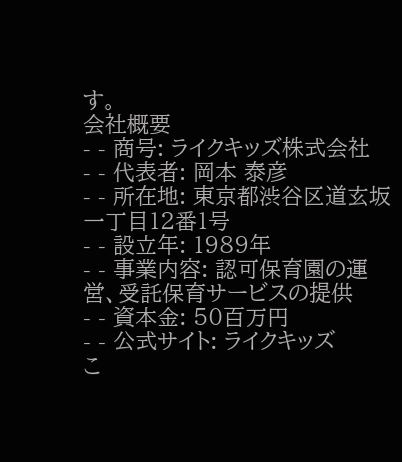す。
会社概要
- - 商号: ライクキッズ株式会社
- - 代表者: 岡本 泰彦
- - 所在地: 東京都渋谷区道玄坂一丁目12番1号
- - 設立年: 1989年
- - 事業内容: 認可保育園の運営、受託保育サービスの提供
- - 資本金: 50百万円
- - 公式サイト: ライクキッズ
こ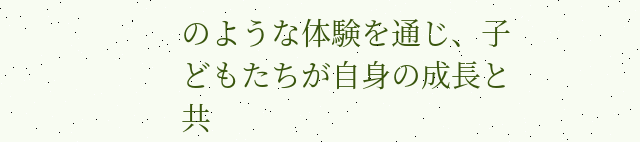のような体験を通じ、子どもたちが自身の成長と共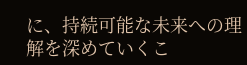に、持続可能な未来への理解を深めていくこ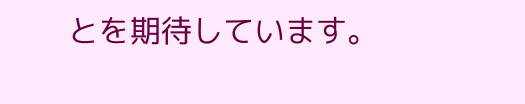とを期待しています。